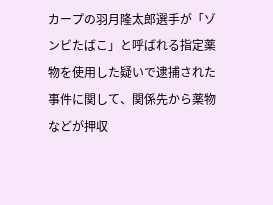カープの羽月隆太郎選手が「ゾンビたばこ」と呼ばれる指定薬物を使用した疑いで逮捕された事件に関して、関係先から薬物などが押収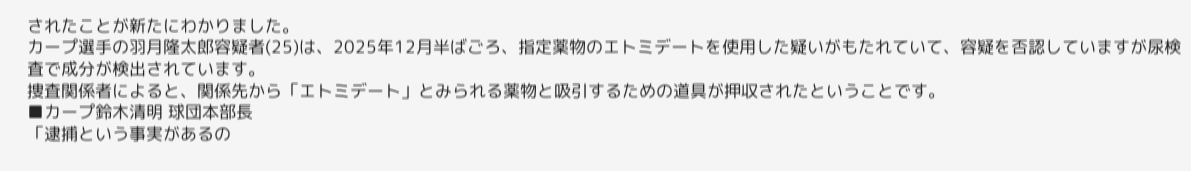されたことが新たにわかりました。
カープ選手の羽月隆太郎容疑者(25)は、2025年12月半ばごろ、指定薬物のエトミデートを使用した疑いがもたれていて、容疑を否認していますが尿検査で成分が検出されています。
捜査関係者によると、関係先から「エトミデート」とみられる薬物と吸引するための道具が押収されたということです。
■カープ鈴木清明 球団本部長
「逮捕という事実があるの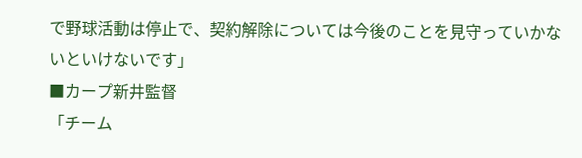で野球活動は停止で、契約解除については今後のことを見守っていかないといけないです」
■カープ新井監督
「チーム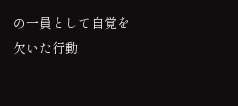の一員として自覚を欠いた行動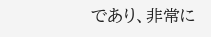であり、非常に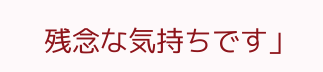残念な気持ちです」